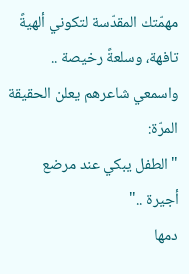مهمّتك المقدّسة لتكوني ألهيةً تافهة، وسلعةً رخيصة .. واسمعي شاعرهم يعلن الحقيقة المرّة:
"الطفل يبكي عند مرضع أجيرة .."
دمها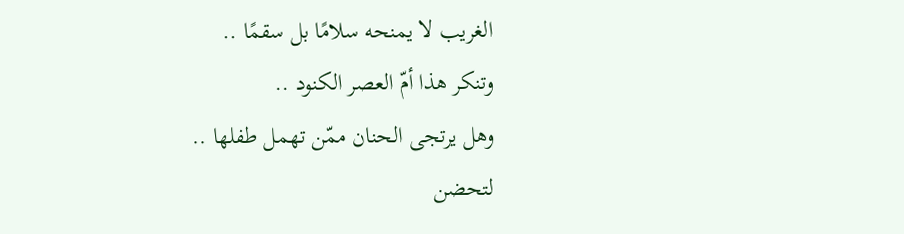الغريب لا يمنحه سلامًا بل سقمًا ..
وتنكر هذا أمّ العصر الكنود ..
وهل يرتجى الحنان ممّن تهمل طفلها ..
لتحضن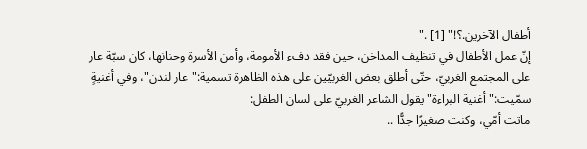أطفال الآخرين.؟!" [1] ."
إنّ عمل الأطفال في تنظيف المداخن، حين فقد دفء الأمومة، وأمن الأسرة وحنانها، كان سبّة عار على المجتمع الغربيّ، حتّى أطلق بعض الغربيّين على هذه الظاهرة تسمية:"عار لندن"، وفي أغنيةٍ سمّيت:"أغنية البراءة"يقول الشاعر الغربيّ على لسان الطفل:
ماتت أمّي، وكنت صغيرًا جدًّا ..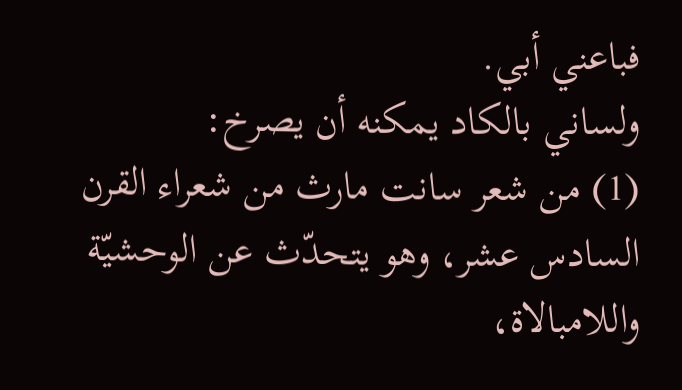فباعني أبي.
ولساني بالكاد يمكنه أن يصرخ:
(1) من شعر سانت مارث من شعراء القرن السادس عشر، وهو يتحدّث عن الوحشيّة واللامبالاة،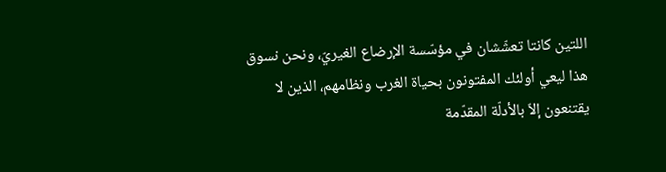اللتين كانتا تعشّشان في مؤسّسة الإرضاع الغيريّ، ونحن نسوق هذا ليعي أولئك المفتونون بحياة الغرب ونظامهم، الذين لا يقتنعون إلاّ بالأدلّة المقدّمة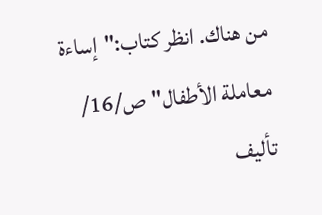من هناك. انظر كتاب:"إساءة معاملة الأطفال"ص/16/ تأليف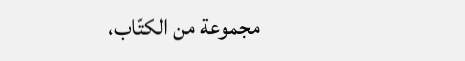مجموعة من الكتّاب،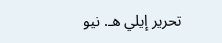تحرير إيلي هـ. نيو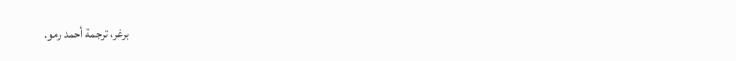برغر، ترجمة أحمد رمو.